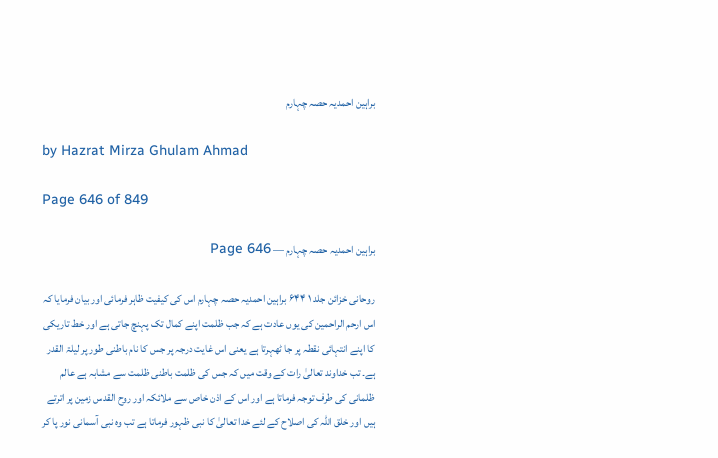براہین احمدیہ حصہ چہارم

by Hazrat Mirza Ghulam Ahmad

Page 646 of 849

براہین احمدیہ حصہ چہارم — Page 646

روحانی خزائن جلد ۱ ۶۴۴ براہین احمدیہ حصہ چہارم اس کی کیفیت ظاہر فرمائی اور بیان فرمایا کہ اس ارحم الراحمین کی یوں عادت ہے کہ جب ظلمت اپنے کمال تک پہنچ جاتی ہے اور خط تاریکی کا اپنے انتہائی نقطہ پر جا ٹھہرتا ہے یعنی اس غایت درجہ پر جس کا نام باطنی طور پر لیلۃ القدر ہے۔ تب خداوند تعالیٰ رات کے وقت میں کہ جس کی ظلمت باطنی ظلمت سے مشابہ ہے عالم ظلمانی کی طرف توجہ فرماتا ہے اور اس کے اذن خاص سے ملائکہ اور روح القدس زمین پر اترتے ہیں اور خلق اللہ کی اصلاح کے لئے خدا تعالیٰ کا نبی ظہور فرماتا ہے تب وہ نبی آسمانی نور پا کر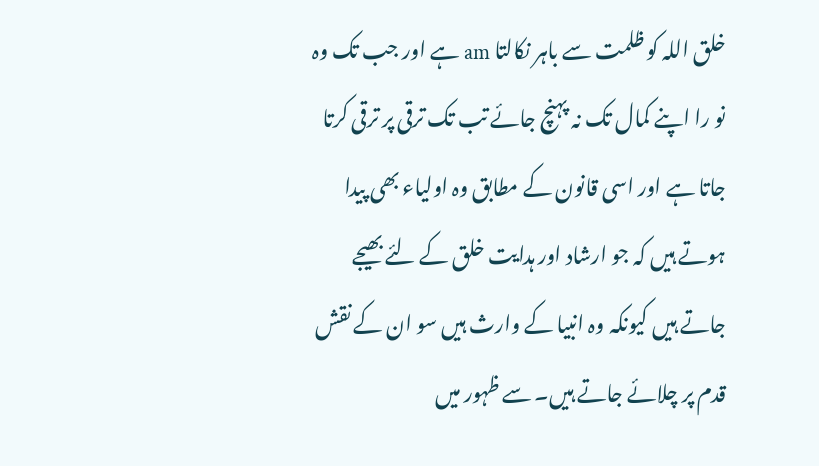خلق اللہ کو ظلمت سے باہر نکالتا am ہے اور جب تک وہ نو را اپنے کمال تک نہ پہنچ جائے تب تک ترقی پر ترقی کرتا جاتا ہے اور اسی قانون کے مطابق وہ اولیاء بھی پیدا ہوتے ہیں کہ جو ارشاد اور ہدایت خلق کے لئے بھیجے جاتے ہیں کیونکہ وہ انبیا کے وارث ہیں سو ان کے نقش قدم پر چلائے جاتے ہیں۔ سے ظہور میں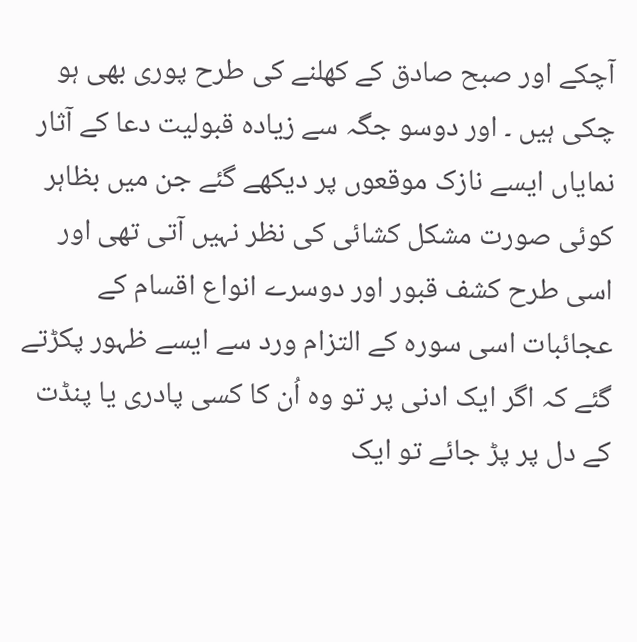آچکے اور صبح صادق کے کھلنے کی طرح پوری بھی ہو چکی ہیں ۔ اور دوسو جگہ سے زیادہ قبولیت دعا کے آثار نمایاں ایسے نازک موقعوں پر دیکھے گئے جن میں بظاہر کوئی صورت مشکل کشائی کی نظر نہیں آتی تھی اور اسی طرح کشف قبور اور دوسرے انواع اقسام کے عجائبات اسی سورہ کے التزام ورد سے ایسے ظہور پکڑتے گئے کہ اگر ایک ادنی پر تو وہ اُن کا کسی پادری یا پنڈت کے دل پر پڑ جائے تو ایک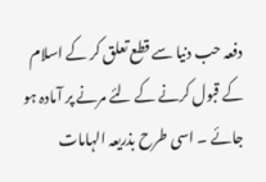دفعہ حب دنیا سے قطع تعلق کر کے اسلام کے قبول کرنے کے لئے مرنے پر آمادہ ہو جائے ۔ اسی طرح بذریعہ الہامات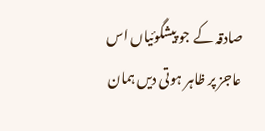صادقہ کے جو پیشگوئیاں اس عاجز پر ظاہر ہوتی دیں ہمان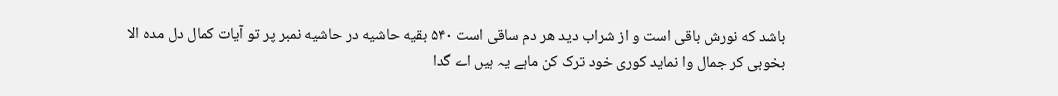باشد که نورش باقی است و از شراب دید هر دم ساقی است ۵۴۰ بقيه حاشیه در حاشیه نمبر پر تو آیات کمال دل مده الا بخوبی کر جمال وا نماید کوری خود ترک کن ماہے یہ ہیں اے گدا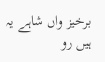برخیز واں شاہے یہ ہیں رو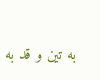به تین و قد به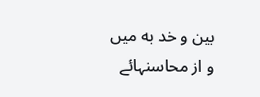بین و خد به میں و از محاسنہائے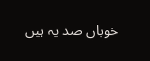خوباں صد یہ ہیں